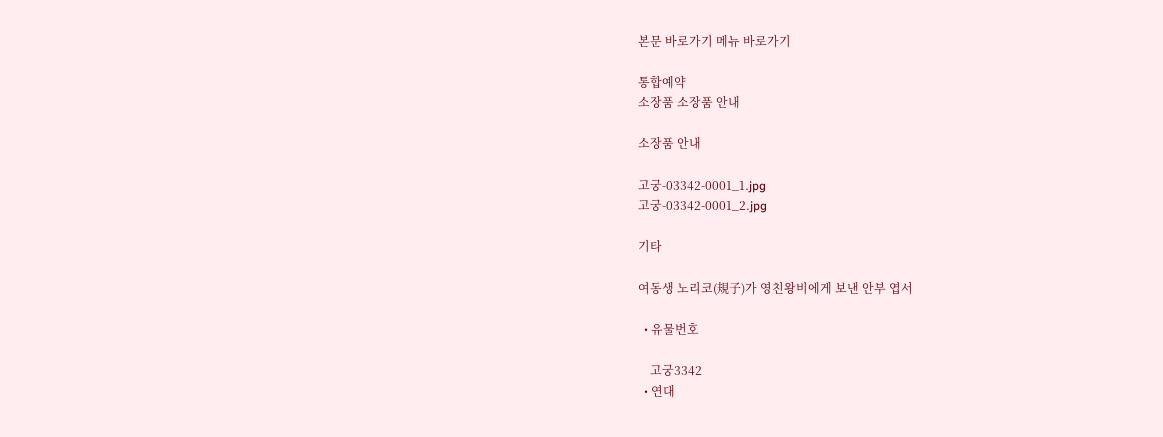본문 바로가기 메뉴 바로가기

통합예약
소장품 소장품 안내

소장품 안내

고궁-03342-0001_1.jpg
고궁-03342-0001_2.jpg

기타

여동생 노리코(規子)가 영친왕비에게 보낸 안부 엽서

  • 유물번호

    고궁3342
  • 연대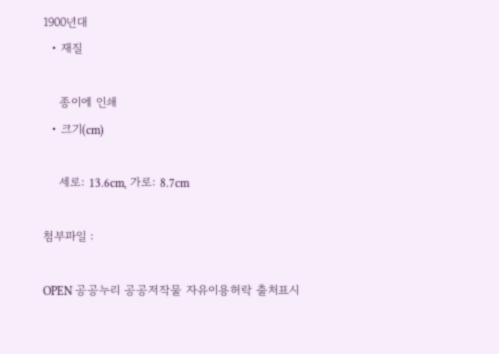1900년대
  • 재질

    종이에 인쇄
  • 크기(cm)

    세로: 13.6cm, 가로: 8.7cm

첨부파일 :

OPEN 공공누리 공공저작물 자유이용허락 출처표시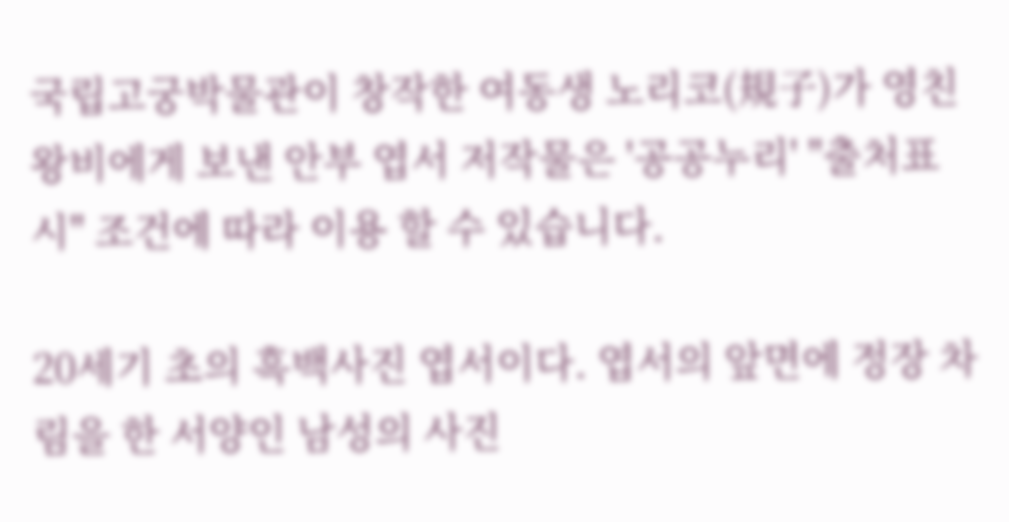국립고궁박물관이 창작한 여동생 노리코(規子)가 영친왕비에게 보낸 안부 엽서 저작물은 '공공누리' "출처표시" 조건에 따라 이용 할 수 있습니다.

20세기 초의 흑백사진 엽서이다. 엽서의 앞면에 정장 차림을 한 서양인 남성의 사진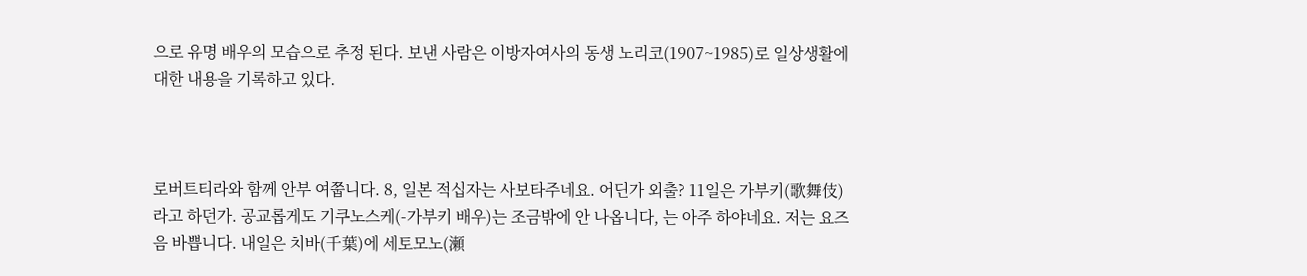으로 유명 배우의 모습으로 추정 된다. 보낸 사람은 이방자여사의 동생 노리코(1907~1985)로 일상생활에 대한 내용을 기록하고 있다.



로버트티라와 함께 안부 여쭙니다. 8, 일본 적십자는 사보타주네요. 어딘가 외출? 11일은 가부키(歌舞伎)라고 하던가. 공교롭게도 기쿠노스케(-가부키 배우)는 조금밖에 안 나옵니다, 는 아주 하야네요. 저는 요즈음 바쁩니다. 내일은 치바(千葉)에 세토모노(瀬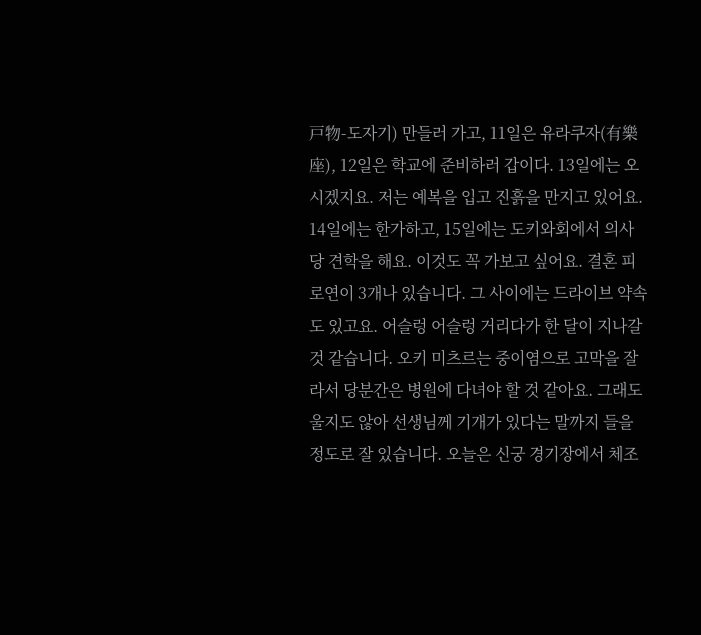戸物-도자기) 만들러 가고, 11일은 유라쿠자(有樂座), 12일은 학교에 준비하러 갑이다. 13일에는 오시겠지요. 저는 예복을 입고 진흙을 만지고 있어요. 14일에는 한가하고, 15일에는 도키와회에서 의사당 견학을 해요. 이것도 꼭 가보고 싶어요. 결혼 피로연이 3개나 있습니다. 그 사이에는 드라이브 약속도 있고요. 어슬렁 어슬렁 거리다가 한 달이 지나갈 것 같습니다. 오키 미츠르는 중이염으로 고막을 잘라서 당분간은 병원에 다녀야 할 것 같아요. 그래도 울지도 않아 선생님께 기개가 있다는 말까지 들을 정도로 잘 있습니다. 오늘은 신궁 경기장에서 체조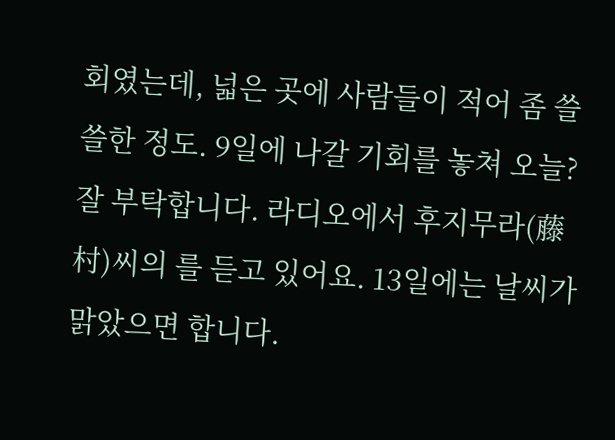회였는데, 넓은 곳에 사람들이 적어 좀 쓸쓸한 정도. 9일에 나갈 기회를 놓쳐 오늘? 잘 부탁합니다. 라디오에서 후지무라(藤村)씨의 를 듣고 있어요. 13일에는 날씨가 맑았으면 합니다.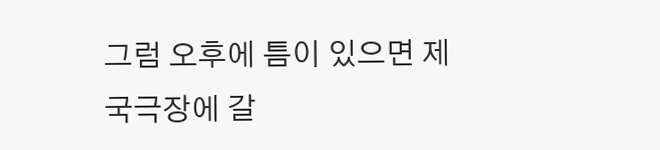그럼 오후에 틈이 있으면 제국극장에 갈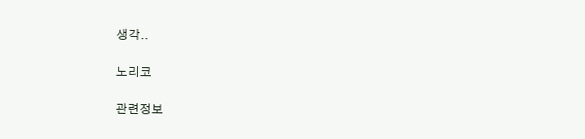생각..

노리코

관련정보